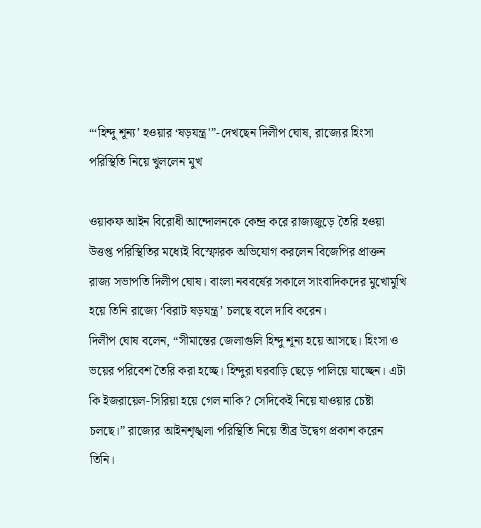“‘হিন্দু শূন্য’ হওয়ার ‘ষড়যন্ত্র'”-দেখছেন দিলীপ ঘোষ, রাজ্যের হিংসা পরিস্থিতি নিয়ে খুললেন মুখ

ওয়াকফ আইন বিরোধী আন্দোলনকে কেন্দ্র করে রাজ্যজুড়ে তৈরি হওয়া উত্তপ্ত পরিস্থিতির মধ্যেই বিস্ফোরক অভিযোগ করলেন বিজেপির প্রাক্তন রাজ্য সভাপতি দিলীপ ঘোষ। বাংলা নববর্ষের সকালে সাংবাদিকদের মুখোমুখি হয়ে তিনি রাজ্যে ‘বিরাট ষড়যন্ত্র’ চলছে বলে দাবি করেন।
দিলীপ ঘোষ বলেন, “সীমান্তের জেলাগুলি হিন্দু শূন্য হয়ে আসছে। হিংসা ও ভয়ের পরিবেশ তৈরি করা হচ্ছে। হিন্দুরা ঘরবাড়ি ছেড়ে পালিয়ে যাচ্ছেন। এটা কি ইজরায়েল-সিরিয়া হয়ে গেল নাকি? সেদিকেই নিয়ে যাওয়ার চেষ্টা চলছে।” রাজ্যের আইনশৃঙ্খলা পরিস্থিতি নিয়ে তীব্র উদ্বেগ প্রকাশ করেন তিনি।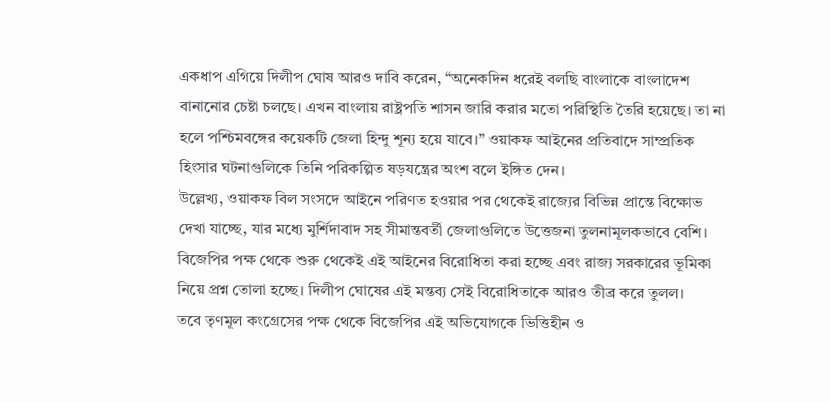একধাপ এগিয়ে দিলীপ ঘোষ আরও দাবি করেন, “অনেকদিন ধরেই বলছি বাংলাকে বাংলাদেশ বানানোর চেষ্টা চলছে। এখন বাংলায় রাষ্ট্রপতি শাসন জারি করার মতো পরিস্থিতি তৈরি হয়েছে। তা না হলে পশ্চিমবঙ্গের কয়েকটি জেলা হিন্দু শূন্য হয়ে যাবে।” ওয়াকফ আইনের প্রতিবাদে সাম্প্রতিক হিংসার ঘটনাগুলিকে তিনি পরিকল্পিত ষড়যন্ত্রের অংশ বলে ইঙ্গিত দেন।
উল্লেখ্য, ওয়াকফ বিল সংসদে আইনে পরিণত হওয়ার পর থেকেই রাজ্যের বিভিন্ন প্রান্তে বিক্ষোভ দেখা যাচ্ছে, যার মধ্যে মুর্শিদাবাদ সহ সীমান্তবর্তী জেলাগুলিতে উত্তেজনা তুলনামূলকভাবে বেশি। বিজেপির পক্ষ থেকে শুরু থেকেই এই আইনের বিরোধিতা করা হচ্ছে এবং রাজ্য সরকারের ভূমিকা নিয়ে প্রশ্ন তোলা হচ্ছে। দিলীপ ঘোষের এই মন্তব্য সেই বিরোধিতাকে আরও তীব্র করে তুলল।
তবে তৃণমূল কংগ্রেসের পক্ষ থেকে বিজেপির এই অভিযোগকে ভিত্তিহীন ও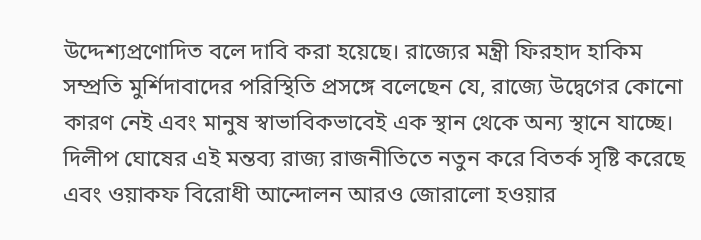উদ্দেশ্যপ্রণোদিত বলে দাবি করা হয়েছে। রাজ্যের মন্ত্রী ফিরহাদ হাকিম সম্প্রতি মুর্শিদাবাদের পরিস্থিতি প্রসঙ্গে বলেছেন যে, রাজ্যে উদ্বেগের কোনো কারণ নেই এবং মানুষ স্বাভাবিকভাবেই এক স্থান থেকে অন্য স্থানে যাচ্ছে।
দিলীপ ঘোষের এই মন্তব্য রাজ্য রাজনীতিতে নতুন করে বিতর্ক সৃষ্টি করেছে এবং ওয়াকফ বিরোধী আন্দোলন আরও জোরালো হওয়ার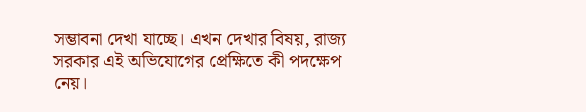সম্ভাবনা দেখা যাচ্ছে। এখন দেখার বিষয়, রাজ্য সরকার এই অভিযোগের প্রেক্ষিতে কী পদক্ষেপ নেয়।